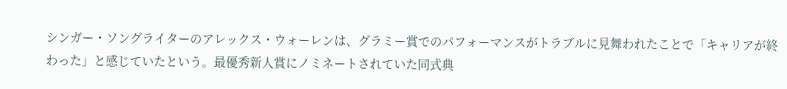シンガー・ソングライターのアレックス・ウォーレンは、グラミー賞でのパフォーマンスがトラブルに見舞われたことで「キャリアが終わった」と感じていたという。最優秀新人賞にノミネートされていた同式典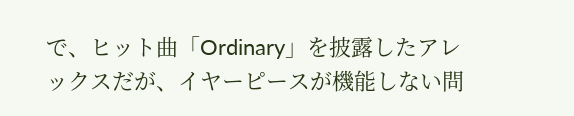で、ヒット曲「Ordinary」を披露したアレックスだが、イヤーピースが機能しない問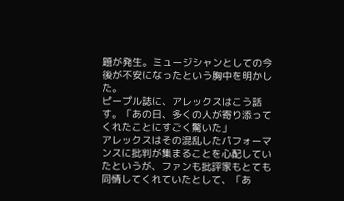題が発生。ミュージシャンとしての今後が不安になったという胸中を明かした。
ピープル誌に、アレックスはこう話す。「あの日、多くの人が寄り添ってくれたことにすごく驚いた」
アレックスはその混乱したパフォーマンスに批判が集まることを心配していたというが、ファンも批評家もとても同情してくれていたとして、「あ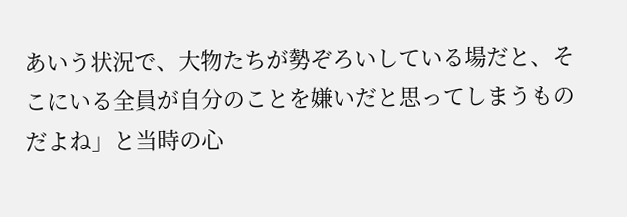あいう状況で、大物たちが勢ぞろいしている場だと、そこにいる全員が自分のことを嫌いだと思ってしまうものだよね」と当時の心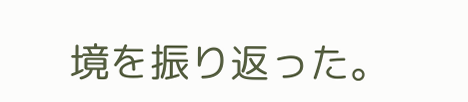境を振り返った。